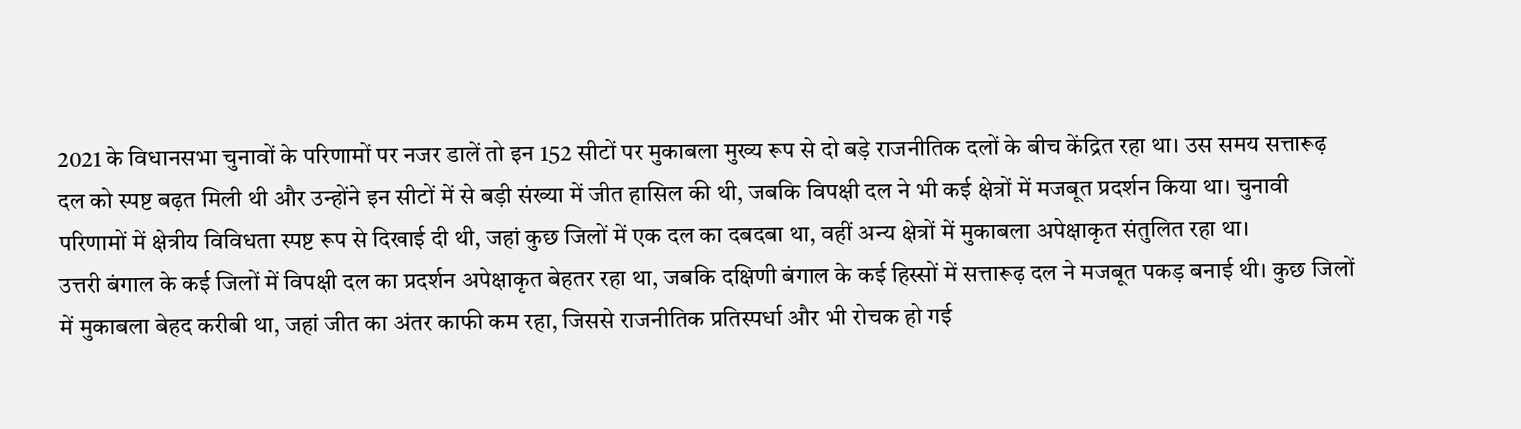2021 के विधानसभा चुनावों के परिणामों पर नजर डालें तो इन 152 सीटों पर मुकाबला मुख्य रूप से दो बड़े राजनीतिक दलों के बीच केंद्रित रहा था। उस समय सत्तारूढ़ दल को स्पष्ट बढ़त मिली थी और उन्होंने इन सीटों में से बड़ी संख्या में जीत हासिल की थी, जबकि विपक्षी दल ने भी कई क्षेत्रों में मजबूत प्रदर्शन किया था। चुनावी परिणामों में क्षेत्रीय विविधता स्पष्ट रूप से दिखाई दी थी, जहां कुछ जिलों में एक दल का दबदबा था, वहीं अन्य क्षेत्रों में मुकाबला अपेक्षाकृत संतुलित रहा था।
उत्तरी बंगाल के कई जिलों में विपक्षी दल का प्रदर्शन अपेक्षाकृत बेहतर रहा था, जबकि दक्षिणी बंगाल के कई हिस्सों में सत्तारूढ़ दल ने मजबूत पकड़ बनाई थी। कुछ जिलों में मुकाबला बेहद करीबी था, जहां जीत का अंतर काफी कम रहा, जिससे राजनीतिक प्रतिस्पर्धा और भी रोचक हो गई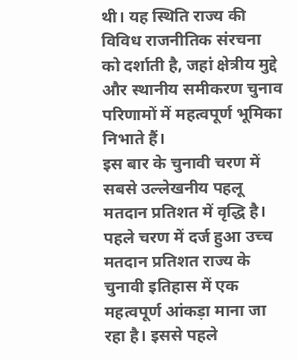थी। यह स्थिति राज्य की विविध राजनीतिक संरचना को दर्शाती है, जहां क्षेत्रीय मुद्दे और स्थानीय समीकरण चुनाव परिणामों में महत्वपूर्ण भूमिका निभाते हैं।
इस बार के चुनावी चरण में सबसे उल्लेखनीय पहलू मतदान प्रतिशत में वृद्धि है। पहले चरण में दर्ज हुआ उच्च मतदान प्रतिशत राज्य के चुनावी इतिहास में एक महत्वपूर्ण आंकड़ा माना जा रहा है। इससे पहले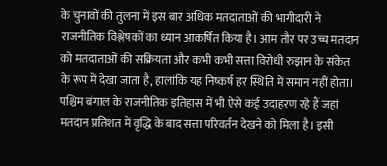के चुनावों की तुलना में इस बार अधिक मतदाताओं की भागीदारी ने राजनीतिक विश्लेषकों का ध्यान आकर्षित किया है। आम तौर पर उच्च मतदान को मतदाताओं की सक्रियता और कभी कभी सत्ता विरोधी रुझान के संकेत के रूप में देखा जाता है, हालांकि यह निष्कर्ष हर स्थिति में समान नहीं होता।
पश्चिम बंगाल के राजनीतिक इतिहास में भी ऐसे कई उदाहरण रहे हैं जहां मतदान प्रतिशत में वृद्धि के बाद सत्ता परिवर्तन देखने को मिला है। इसी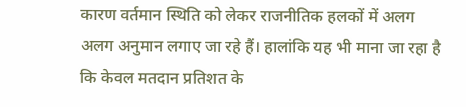कारण वर्तमान स्थिति को लेकर राजनीतिक हलकों में अलग अलग अनुमान लगाए जा रहे हैं। हालांकि यह भी माना जा रहा है कि केवल मतदान प्रतिशत के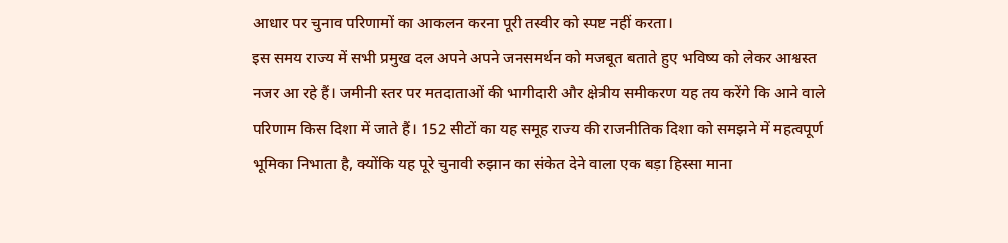आधार पर चुनाव परिणामों का आकलन करना पूरी तस्वीर को स्पष्ट नहीं करता।
इस समय राज्य में सभी प्रमुख दल अपने अपने जनसमर्थन को मजबूत बताते हुए भविष्य को लेकर आश्वस्त नजर आ रहे हैं। जमीनी स्तर पर मतदाताओं की भागीदारी और क्षेत्रीय समीकरण यह तय करेंगे कि आने वाले परिणाम किस दिशा में जाते हैं। 152 सीटों का यह समूह राज्य की राजनीतिक दिशा को समझने में महत्वपूर्ण भूमिका निभाता है, क्योंकि यह पूरे चुनावी रुझान का संकेत देने वाला एक बड़ा हिस्सा माना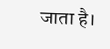जाता है।